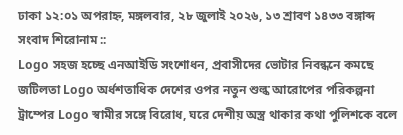ঢাকা ১২:০১ অপরাহ্ন, মঙ্গলবার, ২৮ জুলাই ২০২৬, ১৩ শ্রাবণ ১৪৩৩ বঙ্গাব্দ
সংবাদ শিরোনাম ::
Logo সহজ হচ্ছে এনআইডি সংশোধন, প্রবাসীদের ভোটার নিবন্ধনে কমছে জটিলতা Logo অর্ধশতাধিক দেশের ওপর নতুন শুল্ক আরোপের পরিকল্পনা ট্রাম্পের Logo স্বামীর সঙ্গে বিরোধ, ঘরে দেশীয় অস্ত্র থাকার কথা পুলিশকে বলে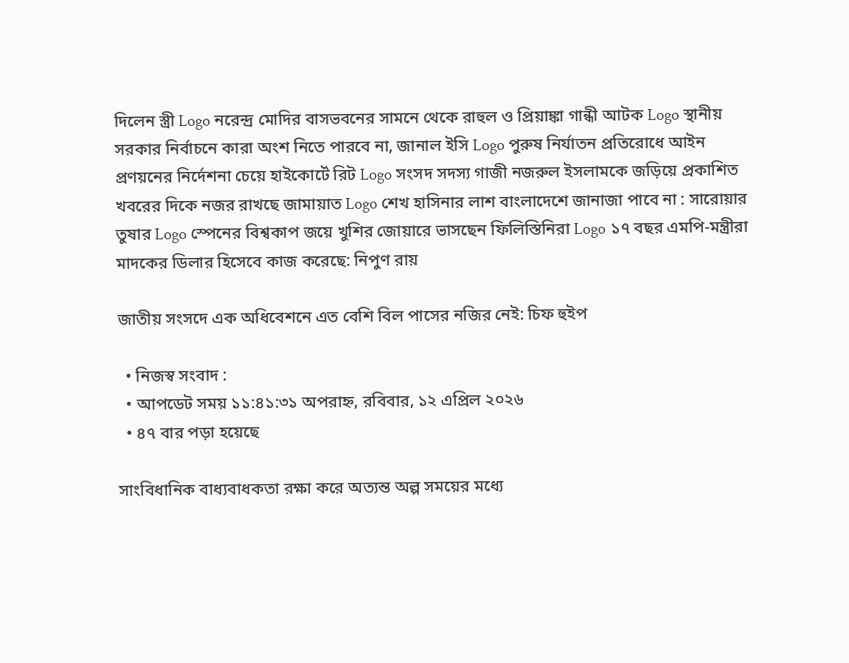দিলেন স্ত্রী Logo নরেন্দ্র মোদির বাসভবনের সামনে থেকে রাহুল ও প্রিয়াঙ্কা গান্ধী আটক Logo স্থানীয় সরকার নির্বাচনে কারা অংশ নিতে পারবে না, জানাল ইসি Logo পুরুষ নির্যাতন প্রতিরোধে আইন প্রণয়নের নির্দেশনা চেয়ে হাইকোর্টে রিট Logo সংসদ সদস্য গাজী নজরুল ইসলামকে জড়িয়ে প্রকাশিত খবরের দিকে নজর রাখছে জামায়াত Logo শেখ হাসিনার লাশ বাংলাদেশে জানাজা পাবে না : সারোয়ার তুষার Logo স্পেনের বিশ্বকাপ জয়ে খুশির জোয়ারে ভাসছেন ফিলিস্তিনিরা Logo ১৭ বছর এমপি-মন্ত্রীরা মাদকের ডিলার হিসেবে কাজ করেছে: নিপুণ রায়

জাতীয় সংসদে এক অধিবেশনে এত বেশি বিল পাসের নজির নেই: চিফ হুইপ

  • নিজস্ব সংবাদ :
  • আপডেট সময় ১১:৪১:৩১ অপরাহ্ন, রবিবার, ১২ এপ্রিল ২০২৬
  • ৪৭ বার পড়া হয়েছে

সাংবিধানিক বাধ্যবাধকতা রক্ষা করে অত্যন্ত অল্প সময়ের মধ্যে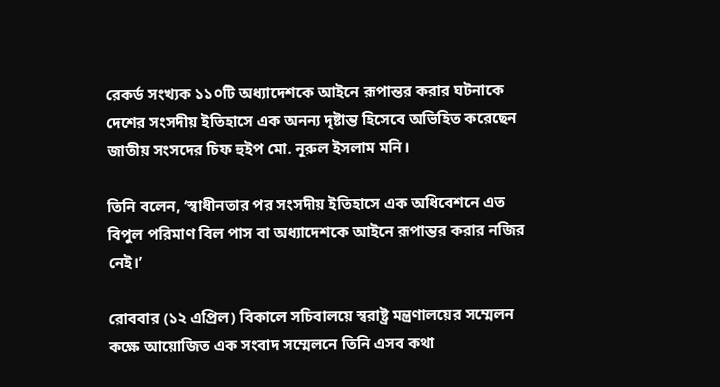রেকর্ড সংখ্যক ১১০টি অধ্যাদেশকে আইনে রূপান্তর করার ঘটনাকে দেশের সংসদীয় ইতিহাসে এক অনন্য দৃষ্টান্ত হিসেবে অভিহিত করেছেন জাতীয় সংসদের চিফ হুইপ মো. নূরুল ইসলাম মনি।

তিনি বলেন, ‘স্বাধীনতার পর সংসদীয় ইতিহাসে এক অধিবেশনে এত বিপুল পরিমাণ বিল পাস বা অধ্যাদেশকে আইনে রূপান্তর করার নজির নেই।’

রোববার (১২ এপ্রিল) বিকালে সচিবালয়ে স্বরাষ্ট্র মন্ত্রণালয়ের সম্মেলন কক্ষে আয়োজিত এক সংবাদ সম্মেলনে তিনি এসব কথা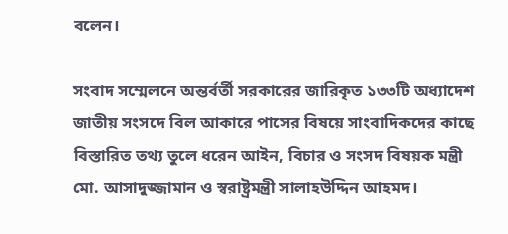বলেন।

সংবাদ সম্মেলনে অন্তর্বর্তী সরকারের জারিকৃত ১৩৩টি অধ্যাদেশ জাতীয় সংসদে বিল আকারে পাসের বিষয়ে সাংবাদিকদের কাছে বিস্তারিত তথ্য তুলে ধরেন আইন, বিচার ও সংসদ বিষয়ক মন্ত্রী মো. আসাদুজ্জামান ও স্বরাষ্ট্রমন্ত্রী সালাহউদ্দিন আহমদ।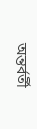অন্তর্বর্তী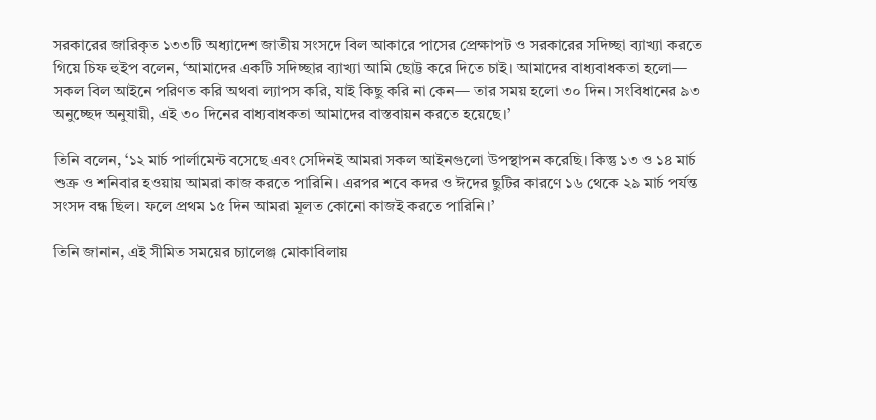সরকারের জারিকৃত ১৩৩টি অধ্যাদেশ জাতীয় সংসদে বিল আকারে পাসের প্রেক্ষাপট ও সরকারের সদিচ্ছা ব্যাখ্যা করতে গিয়ে চিফ হুইপ বলেন, ‘আমাদের একটি সদিচ্ছার ব্যাখ্যা আমি ছোট্ট করে দিতে চাই। আমাদের বাধ্যবাধকতা হলো— সকল বিল আইনে পরিণত করি অথবা ল্যাপস করি, যাই কিছু করি না কেন— তার সময় হলো ৩০ দিন। সংবিধানের ৯৩ অনুচ্ছেদ অনুযায়ী, এই ৩০ দিনের বাধ্যবাধকতা আমাদের বাস্তবায়ন করতে হয়েছে।’

তিনি বলেন, ‘১২ মার্চ পার্লামেন্ট বসেছে এবং সেদিনই আমরা সকল আইনগুলো উপস্থাপন করেছি। কিন্তু ১৩ ও ১৪ মার্চ শুক্র ও শনিবার হওয়ায় আমরা কাজ করতে পারিনি। এরপর শবে কদর ও ঈদের ছুটির কারণে ১৬ থেকে ২৯ মার্চ পর্যন্ত সংসদ বন্ধ ছিল। ফলে প্রথম ১৫ দিন আমরা মূলত কোনো কাজই করতে পারিনি।’

তিনি জানান, এই সীমিত সময়ের চ্যালেঞ্জ মোকাবিলায়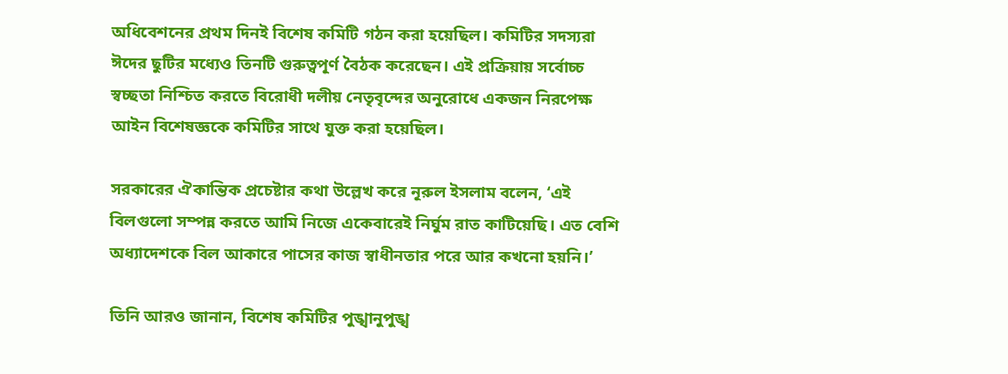অধিবেশনের প্রথম দিনই বিশেষ কমিটি গঠন করা হয়েছিল। কমিটির সদস্যরা ঈদের ছুটির মধ্যেও তিনটি গুরুত্বপূর্ণ বৈঠক করেছেন। এই প্রক্রিয়ায় সর্বোচ্চ স্বচ্ছতা নিশ্চিত করতে বিরোধী দলীয় নেতৃবৃন্দের অনুরোধে একজন নিরপেক্ষ আইন বিশেষজ্ঞকে কমিটির সাথে যুক্ত করা হয়েছিল।

সরকারের ঐকান্তিক প্রচেষ্টার কথা উল্লেখ করে নূরুল ইসলাম বলেন, ‘এই বিলগুলো সম্পন্ন করতে আমি নিজে একেবারেই নির্ঘুম রাত কাটিয়েছি। এত বেশি অধ্যাদেশকে বিল আকারে পাসের কাজ স্বাধীনতার পরে আর কখনো হয়নি।’

তিনি আরও জানান, বিশেষ কমিটির পুঙ্খানুপুঙ্খ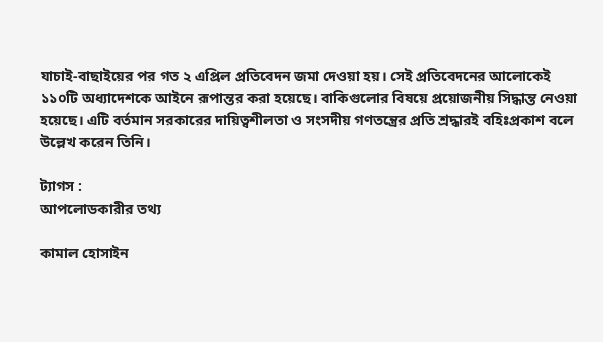যাচাই-বাছাইয়ের পর গত ২ এপ্রিল প্রতিবেদন জমা দেওয়া হয়। সেই প্রতিবেদনের আলোকেই ১১০টি অধ্যাদেশকে আইনে রূপান্তর করা হয়েছে। বাকিগুলোর বিষয়ে প্রয়োজনীয় সিদ্ধান্ত নেওয়া হয়েছে। এটি বর্তমান সরকারের দায়িত্বশীলতা ও সংসদীয় গণতন্ত্রের প্রতি শ্রদ্ধারই বহিঃপ্রকাশ বলে উল্লেখ করেন তিনি।

ট্যাগস :
আপলোডকারীর তথ্য

কামাল হোসাইন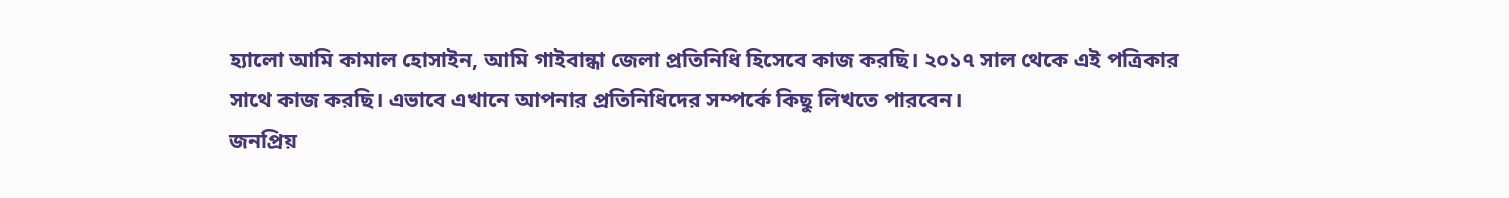হ্যালো আমি কামাল হোসাইন, আমি গাইবান্ধা জেলা প্রতিনিধি হিসেবে কাজ করছি। ২০১৭ সাল থেকে এই পত্রিকার সাথে কাজ করছি। এভাবে এখানে আপনার প্রতিনিধিদের সম্পর্কে কিছু লিখতে পারবেন।
জনপ্রিয়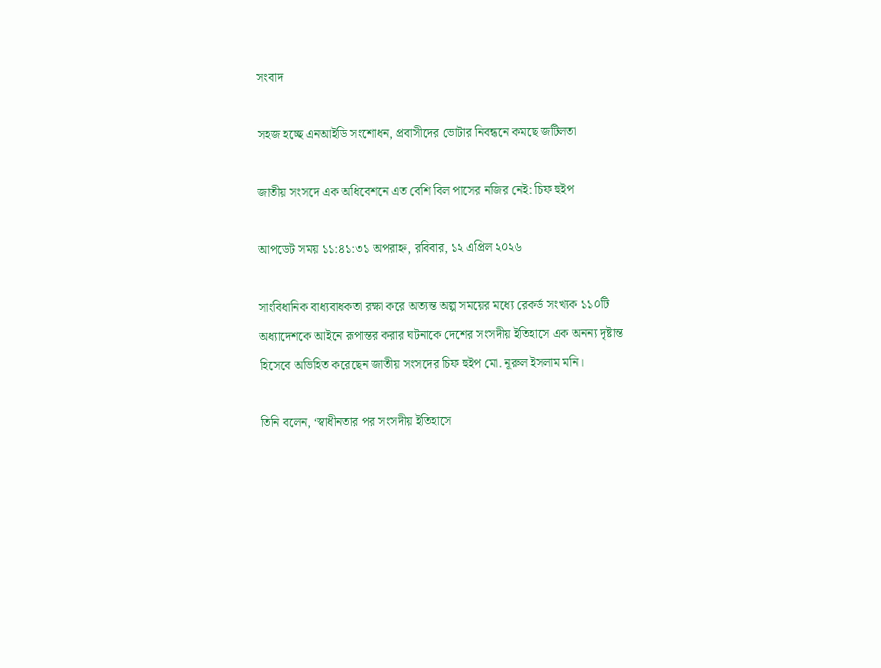সংবাদ

সহজ হচ্ছে এনআইডি সংশোধন, প্রবাসীদের ভোটার নিবন্ধনে কমছে জটিলতা

জাতীয় সংসদে এক অধিবেশনে এত বেশি বিল পাসের নজির নেই: চিফ হুইপ

আপডেট সময় ১১:৪১:৩১ অপরাহ্ন, রবিবার, ১২ এপ্রিল ২০২৬

সাংবিধানিক বাধ্যবাধকতা রক্ষা করে অত্যন্ত অল্প সময়ের মধ্যে রেকর্ড সংখ্যক ১১০টি অধ্যাদেশকে আইনে রূপান্তর করার ঘটনাকে দেশের সংসদীয় ইতিহাসে এক অনন্য দৃষ্টান্ত হিসেবে অভিহিত করেছেন জাতীয় সংসদের চিফ হুইপ মো. নূরুল ইসলাম মনি।

তিনি বলেন, ‘স্বাধীনতার পর সংসদীয় ইতিহাসে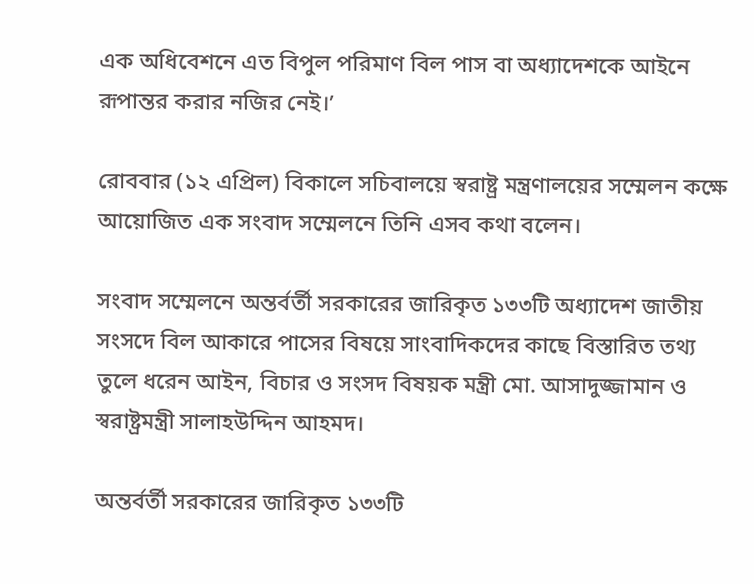এক অধিবেশনে এত বিপুল পরিমাণ বিল পাস বা অধ্যাদেশকে আইনে রূপান্তর করার নজির নেই।’

রোববার (১২ এপ্রিল) বিকালে সচিবালয়ে স্বরাষ্ট্র মন্ত্রণালয়ের সম্মেলন কক্ষে আয়োজিত এক সংবাদ সম্মেলনে তিনি এসব কথা বলেন।

সংবাদ সম্মেলনে অন্তর্বর্তী সরকারের জারিকৃত ১৩৩টি অধ্যাদেশ জাতীয় সংসদে বিল আকারে পাসের বিষয়ে সাংবাদিকদের কাছে বিস্তারিত তথ্য তুলে ধরেন আইন, বিচার ও সংসদ বিষয়ক মন্ত্রী মো. আসাদুজ্জামান ও স্বরাষ্ট্রমন্ত্রী সালাহউদ্দিন আহমদ।

অন্তর্বর্তী সরকারের জারিকৃত ১৩৩টি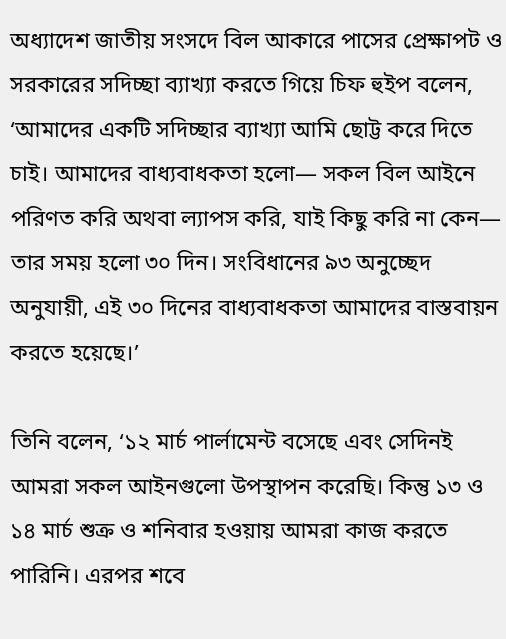অধ্যাদেশ জাতীয় সংসদে বিল আকারে পাসের প্রেক্ষাপট ও সরকারের সদিচ্ছা ব্যাখ্যা করতে গিয়ে চিফ হুইপ বলেন, ‘আমাদের একটি সদিচ্ছার ব্যাখ্যা আমি ছোট্ট করে দিতে চাই। আমাদের বাধ্যবাধকতা হলো— সকল বিল আইনে পরিণত করি অথবা ল্যাপস করি, যাই কিছু করি না কেন— তার সময় হলো ৩০ দিন। সংবিধানের ৯৩ অনুচ্ছেদ অনুযায়ী, এই ৩০ দিনের বাধ্যবাধকতা আমাদের বাস্তবায়ন করতে হয়েছে।’

তিনি বলেন, ‘১২ মার্চ পার্লামেন্ট বসেছে এবং সেদিনই আমরা সকল আইনগুলো উপস্থাপন করেছি। কিন্তু ১৩ ও ১৪ মার্চ শুক্র ও শনিবার হওয়ায় আমরা কাজ করতে পারিনি। এরপর শবে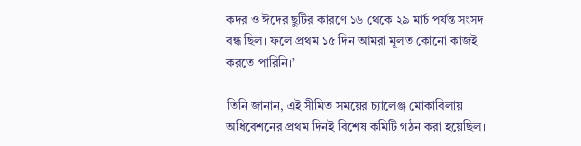কদর ও ঈদের ছুটির কারণে ১৬ থেকে ২৯ মার্চ পর্যন্ত সংসদ বন্ধ ছিল। ফলে প্রথম ১৫ দিন আমরা মূলত কোনো কাজই করতে পারিনি।’

তিনি জানান, এই সীমিত সময়ের চ্যালেঞ্জ মোকাবিলায় অধিবেশনের প্রথম দিনই বিশেষ কমিটি গঠন করা হয়েছিল।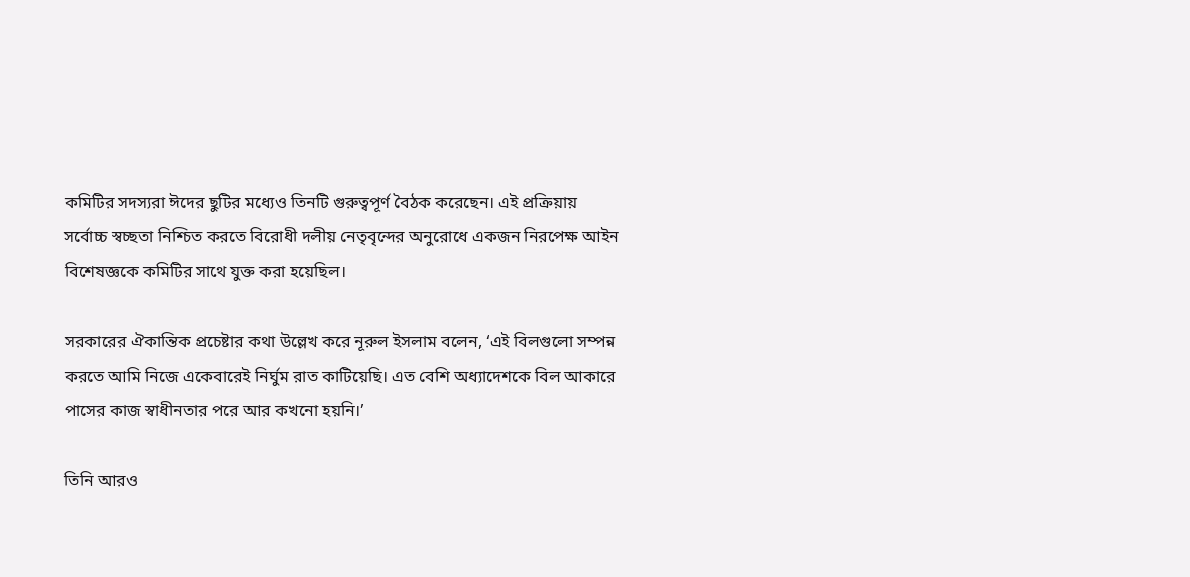কমিটির সদস্যরা ঈদের ছুটির মধ্যেও তিনটি গুরুত্বপূর্ণ বৈঠক করেছেন। এই প্রক্রিয়ায় সর্বোচ্চ স্বচ্ছতা নিশ্চিত করতে বিরোধী দলীয় নেতৃবৃন্দের অনুরোধে একজন নিরপেক্ষ আইন বিশেষজ্ঞকে কমিটির সাথে যুক্ত করা হয়েছিল।

সরকারের ঐকান্তিক প্রচেষ্টার কথা উল্লেখ করে নূরুল ইসলাম বলেন, ‘এই বিলগুলো সম্পন্ন করতে আমি নিজে একেবারেই নির্ঘুম রাত কাটিয়েছি। এত বেশি অধ্যাদেশকে বিল আকারে পাসের কাজ স্বাধীনতার পরে আর কখনো হয়নি।’

তিনি আরও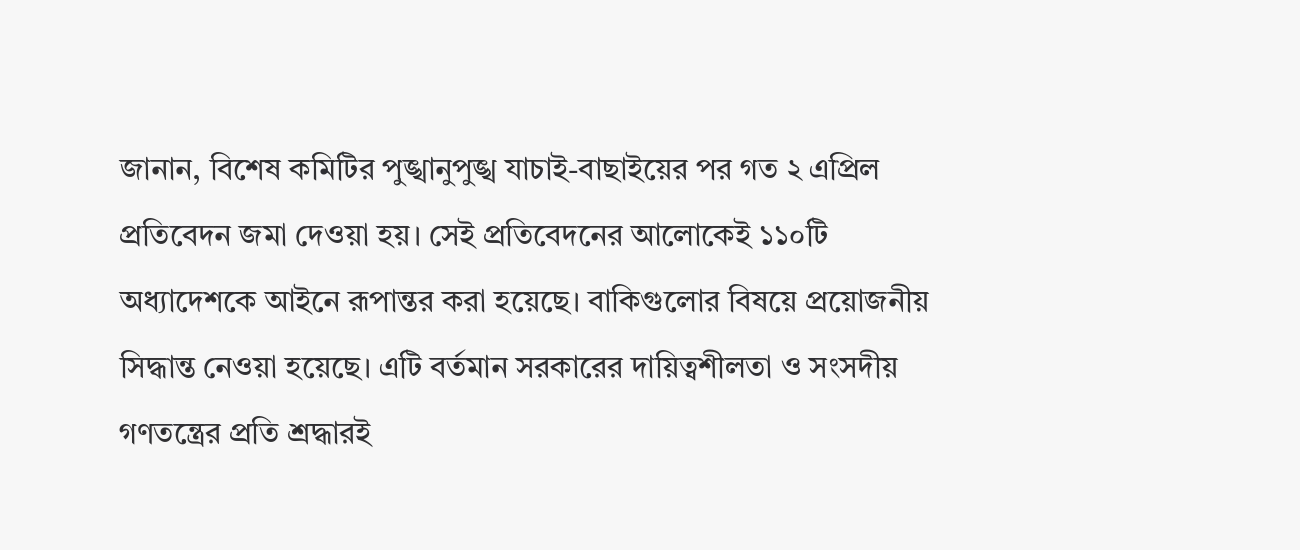জানান, বিশেষ কমিটির পুঙ্খানুপুঙ্খ যাচাই-বাছাইয়ের পর গত ২ এপ্রিল প্রতিবেদন জমা দেওয়া হয়। সেই প্রতিবেদনের আলোকেই ১১০টি অধ্যাদেশকে আইনে রূপান্তর করা হয়েছে। বাকিগুলোর বিষয়ে প্রয়োজনীয় সিদ্ধান্ত নেওয়া হয়েছে। এটি বর্তমান সরকারের দায়িত্বশীলতা ও সংসদীয় গণতন্ত্রের প্রতি শ্রদ্ধারই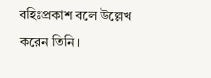বহিঃপ্রকাশ বলে উল্লেখ করেন তিনি।